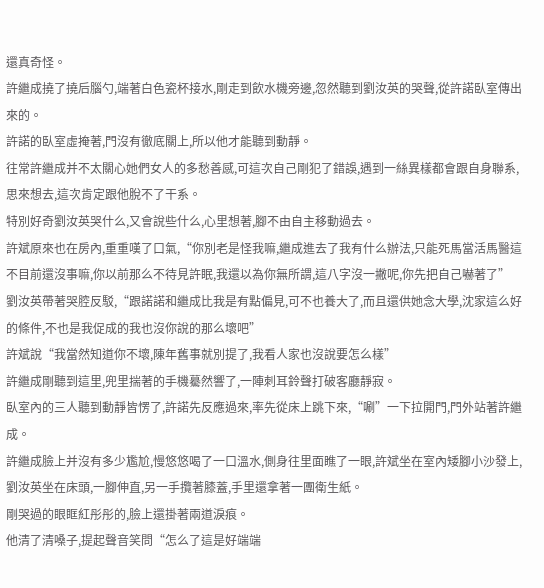還真奇怪。
許繼成撓了撓后腦勺,端著白色瓷杯接水,剛走到飲水機旁邊,忽然聽到劉汝英的哭聲,從許諾臥室傳出來的。
許諾的臥室虛掩著,門沒有徹底關上,所以他才能聽到動靜。
往常許繼成并不太關心她們女人的多愁善感,可這次自己剛犯了錯誤,遇到一絲異樣都會跟自身聯系,思來想去,這次肯定跟他脫不了干系。
特別好奇劉汝英哭什么,又會說些什么,心里想著,腳不由自主移動過去。
許斌原來也在房內,重重嘆了口氣,“你別老是怪我嘛,繼成進去了我有什么辦法,只能死馬當活馬醫這不目前還沒事嘛,你以前那么不待見許眠,我還以為你無所謂,這八字沒一撇呢,你先把自己嚇著了”
劉汝英帶著哭腔反駁,“跟諾諾和繼成比我是有點偏見,可不也養大了,而且還供她念大學,沈家這么好的條件,不也是我促成的我也沒你說的那么壞吧”
許斌說“我當然知道你不壞,陳年舊事就別提了,我看人家也沒說要怎么樣”
許繼成剛聽到這里,兜里揣著的手機驀然響了,一陣刺耳鈴聲打破客廳靜寂。
臥室內的三人聽到動靜皆愣了,許諾先反應過來,率先從床上跳下來,“唰”一下拉開門,門外站著許繼成。
許繼成臉上并沒有多少尷尬,慢悠悠喝了一口溫水,側身往里面瞧了一眼,許斌坐在室內矮腳小沙發上,劉汝英坐在床頭,一腳伸直,另一手攬著膝蓋,手里還拿著一團衛生紙。
剛哭過的眼眶紅彤彤的,臉上還掛著兩道淚痕。
他清了清嗓子,提起聲音笑問“怎么了這是好端端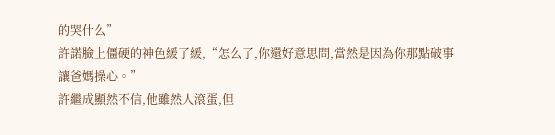的哭什么”
許諾臉上僵硬的神色緩了緩,“怎么了,你還好意思問,當然是因為你那點破事讓爸媽操心。”
許繼成顯然不信,他雖然人滾蛋,但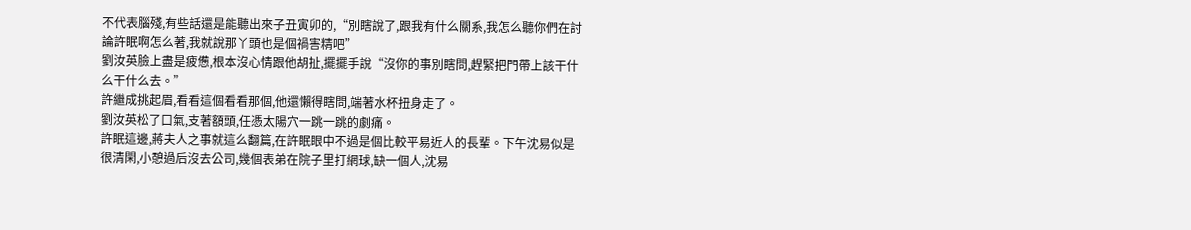不代表腦殘,有些話還是能聽出來子丑寅卯的,“別瞎說了,跟我有什么關系,我怎么聽你們在討論許眠啊怎么著,我就說那丫頭也是個禍害精吧”
劉汝英臉上盡是疲憊,根本沒心情跟他胡扯,擺擺手說“沒你的事別瞎問,趕緊把門帶上該干什么干什么去。”
許繼成挑起眉,看看這個看看那個,他還懶得瞎問,端著水杯扭身走了。
劉汝英松了口氣,支著額頭,任憑太陽穴一跳一跳的劇痛。
許眠這邊,蔣夫人之事就這么翻篇,在許眠眼中不過是個比較平易近人的長輩。下午沈易似是很清閑,小憩過后沒去公司,幾個表弟在院子里打網球,缺一個人,沈易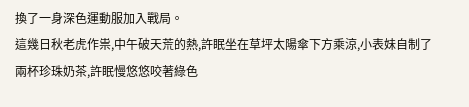換了一身深色運動服加入戰局。
這幾日秋老虎作祟,中午破天荒的熱,許眠坐在草坪太陽傘下方乘涼,小表妹自制了兩杯珍珠奶茶,許眠慢悠悠咬著綠色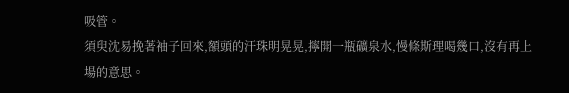吸管。
須臾沈易挽著袖子回來,額頭的汗珠明晃晃,擰開一瓶礦泉水,慢條斯理喝幾口,沒有再上場的意思。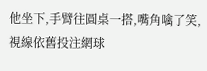他坐下,手臂往圓桌一搭,嘴角噙了笑,視線依舊投注網球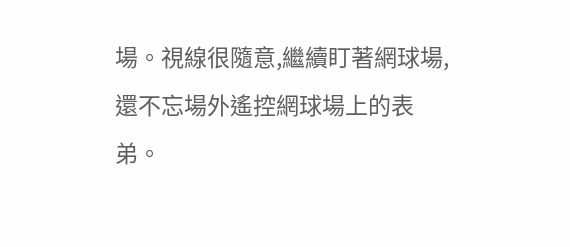場。視線很隨意,繼續盯著網球場,還不忘場外遙控網球場上的表弟。